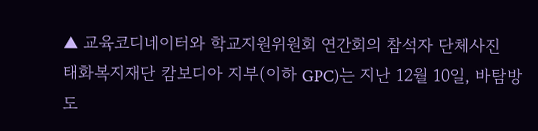▲ 교육코디네이터와 학교지원위원회 연간회의 참석자 단체사진
태화복지재단 캄보디아 지부(이하 GPC)는 지난 12월 10일, 바탐방 도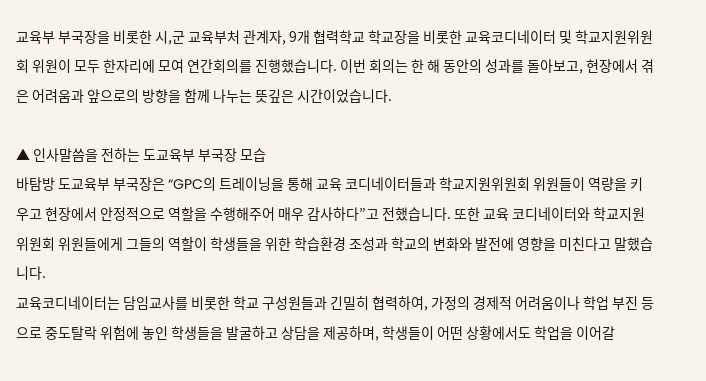교육부 부국장을 비롯한 시,군 교육부처 관계자, 9개 협력학교 학교장을 비롯한 교육코디네이터 및 학교지원위원회 위원이 모두 한자리에 모여 연간회의를 진행했습니다. 이번 회의는 한 해 동안의 성과를 돌아보고, 현장에서 겪은 어려움과 앞으로의 방향을 함께 나누는 뜻깊은 시간이었습니다.

▲ 인사말씀을 전하는 도교육부 부국장 모습
바탐방 도교육부 부국장은 “GPC의 트레이닝을 통해 교육 코디네이터들과 학교지원위원회 위원들이 역량을 키우고 현장에서 안정적으로 역할을 수행해주어 매우 감사하다”고 전했습니다. 또한 교육 코디네이터와 학교지원위원회 위원들에게 그들의 역할이 학생들을 위한 학습환경 조성과 학교의 변화와 발전에 영향을 미친다고 말했습니다.
교육코디네이터는 담임교사를 비롯한 학교 구성원들과 긴밀히 협력하여, 가정의 경제적 어려움이나 학업 부진 등으로 중도탈락 위험에 놓인 학생들을 발굴하고 상담을 제공하며, 학생들이 어떤 상황에서도 학업을 이어갈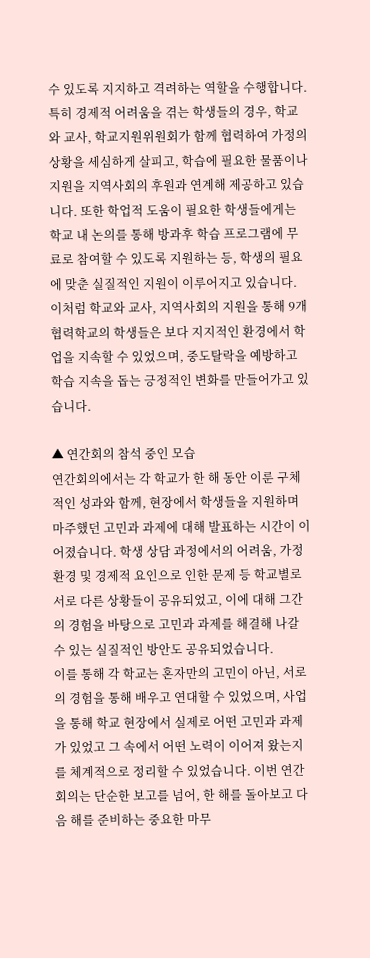수 있도록 지지하고 격려하는 역할을 수행합니다.
특히 경제적 어려움을 겪는 학생들의 경우, 학교와 교사, 학교지원위원회가 함께 협력하여 가정의 상황을 세심하게 살피고, 학습에 필요한 물품이나 지원을 지역사회의 후원과 연계해 제공하고 있습니다. 또한 학업적 도움이 필요한 학생들에게는 학교 내 논의를 통해 방과후 학습 프로그램에 무료로 참여할 수 있도록 지원하는 등, 학생의 필요에 맞춘 실질적인 지원이 이루어지고 있습니다.
이처럼 학교와 교사, 지역사회의 지원을 통해 9개 협력학교의 학생들은 보다 지지적인 환경에서 학업을 지속할 수 있었으며, 중도탈락을 예방하고 학습 지속을 돕는 긍정적인 변화를 만들어가고 있습니다.

▲ 연간회의 참석 중인 모습
연간회의에서는 각 학교가 한 해 동안 이룬 구체적인 성과와 함께, 현장에서 학생들을 지원하며 마주했던 고민과 과제에 대해 발표하는 시간이 이어졌습니다. 학생 상담 과정에서의 어려움, 가정 환경 및 경제적 요인으로 인한 문제 등 학교별로 서로 다른 상황들이 공유되었고, 이에 대해 그간의 경험을 바탕으로 고민과 과제를 해결해 나갈 수 있는 실질적인 방안도 공유되었습니다.
이를 통해 각 학교는 혼자만의 고민이 아닌, 서로의 경험을 통해 배우고 연대할 수 있었으며, 사업을 통해 학교 현장에서 실제로 어떤 고민과 과제가 있었고 그 속에서 어떤 노력이 이어져 왔는지를 체계적으로 정리할 수 있었습니다. 이번 연간회의는 단순한 보고를 넘어, 한 해를 돌아보고 다음 해를 준비하는 중요한 마무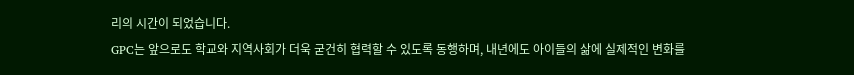리의 시간이 되었습니다.
GPC는 앞으로도 학교와 지역사회가 더욱 굳건히 협력할 수 있도록 동행하며, 내년에도 아이들의 삶에 실제적인 변화를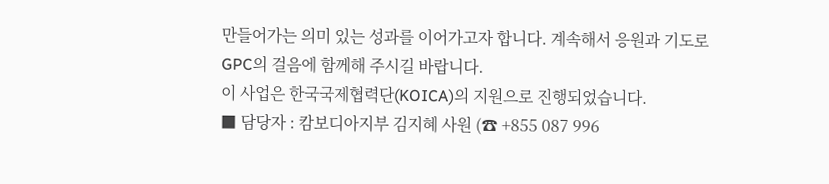만들어가는 의미 있는 성과를 이어가고자 합니다. 계속해서 응원과 기도로 GPC의 걸음에 함께해 주시길 바랍니다.
이 사업은 한국국제협력단(KOICA)의 지원으로 진행되었습니다.
■ 담당자 : 캄보디아지부 김지혜 사원 (☎ +855 087 996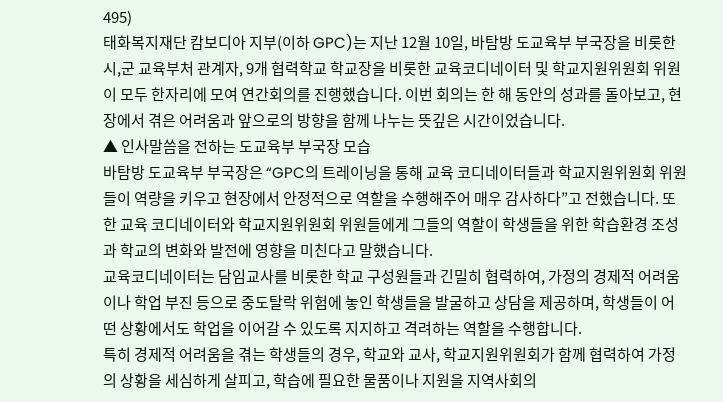495)
태화복지재단 캄보디아 지부(이하 GPC)는 지난 12월 10일, 바탐방 도교육부 부국장을 비롯한 시,군 교육부처 관계자, 9개 협력학교 학교장을 비롯한 교육코디네이터 및 학교지원위원회 위원이 모두 한자리에 모여 연간회의를 진행했습니다. 이번 회의는 한 해 동안의 성과를 돌아보고, 현장에서 겪은 어려움과 앞으로의 방향을 함께 나누는 뜻깊은 시간이었습니다.
▲ 인사말씀을 전하는 도교육부 부국장 모습
바탐방 도교육부 부국장은 “GPC의 트레이닝을 통해 교육 코디네이터들과 학교지원위원회 위원들이 역량을 키우고 현장에서 안정적으로 역할을 수행해주어 매우 감사하다”고 전했습니다. 또한 교육 코디네이터와 학교지원위원회 위원들에게 그들의 역할이 학생들을 위한 학습환경 조성과 학교의 변화와 발전에 영향을 미친다고 말했습니다.
교육코디네이터는 담임교사를 비롯한 학교 구성원들과 긴밀히 협력하여, 가정의 경제적 어려움이나 학업 부진 등으로 중도탈락 위험에 놓인 학생들을 발굴하고 상담을 제공하며, 학생들이 어떤 상황에서도 학업을 이어갈 수 있도록 지지하고 격려하는 역할을 수행합니다.
특히 경제적 어려움을 겪는 학생들의 경우, 학교와 교사, 학교지원위원회가 함께 협력하여 가정의 상황을 세심하게 살피고, 학습에 필요한 물품이나 지원을 지역사회의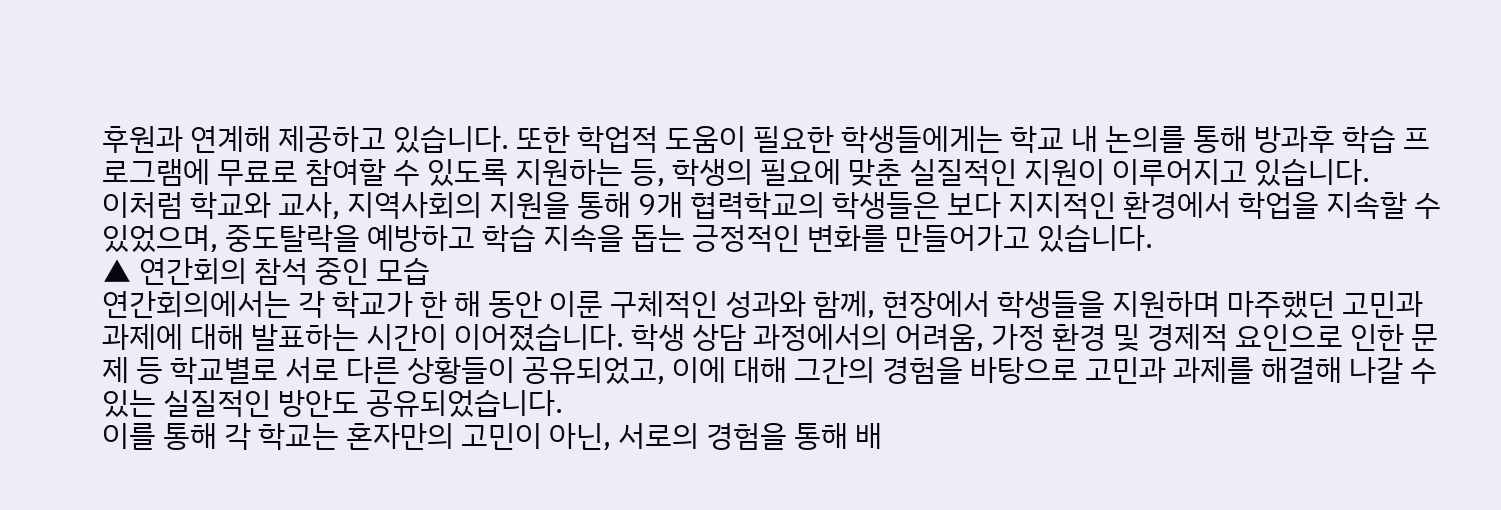후원과 연계해 제공하고 있습니다. 또한 학업적 도움이 필요한 학생들에게는 학교 내 논의를 통해 방과후 학습 프로그램에 무료로 참여할 수 있도록 지원하는 등, 학생의 필요에 맞춘 실질적인 지원이 이루어지고 있습니다.
이처럼 학교와 교사, 지역사회의 지원을 통해 9개 협력학교의 학생들은 보다 지지적인 환경에서 학업을 지속할 수 있었으며, 중도탈락을 예방하고 학습 지속을 돕는 긍정적인 변화를 만들어가고 있습니다.
▲ 연간회의 참석 중인 모습
연간회의에서는 각 학교가 한 해 동안 이룬 구체적인 성과와 함께, 현장에서 학생들을 지원하며 마주했던 고민과 과제에 대해 발표하는 시간이 이어졌습니다. 학생 상담 과정에서의 어려움, 가정 환경 및 경제적 요인으로 인한 문제 등 학교별로 서로 다른 상황들이 공유되었고, 이에 대해 그간의 경험을 바탕으로 고민과 과제를 해결해 나갈 수 있는 실질적인 방안도 공유되었습니다.
이를 통해 각 학교는 혼자만의 고민이 아닌, 서로의 경험을 통해 배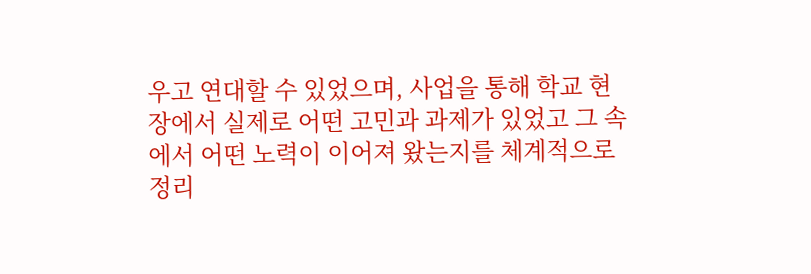우고 연대할 수 있었으며, 사업을 통해 학교 현장에서 실제로 어떤 고민과 과제가 있었고 그 속에서 어떤 노력이 이어져 왔는지를 체계적으로 정리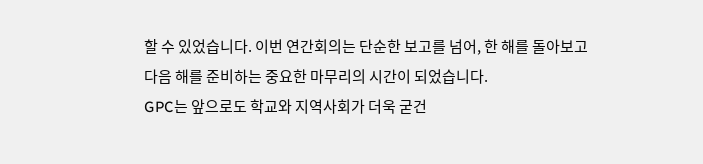할 수 있었습니다. 이번 연간회의는 단순한 보고를 넘어, 한 해를 돌아보고 다음 해를 준비하는 중요한 마무리의 시간이 되었습니다.
GPC는 앞으로도 학교와 지역사회가 더욱 굳건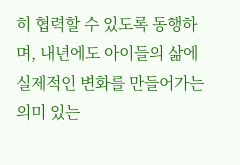히 협력할 수 있도록 동행하며, 내년에도 아이들의 삶에 실제적인 변화를 만들어가는 의미 있는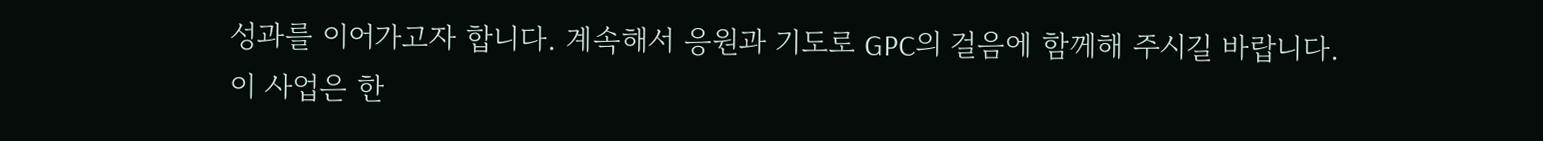성과를 이어가고자 합니다. 계속해서 응원과 기도로 GPC의 걸음에 함께해 주시길 바랍니다.
이 사업은 한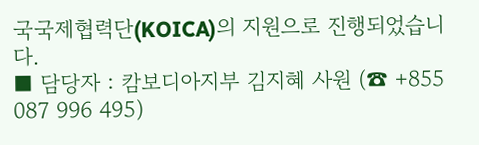국국제협력단(KOICA)의 지원으로 진행되었습니다.
■ 담당자 : 캄보디아지부 김지혜 사원 (☎ +855 087 996 495)